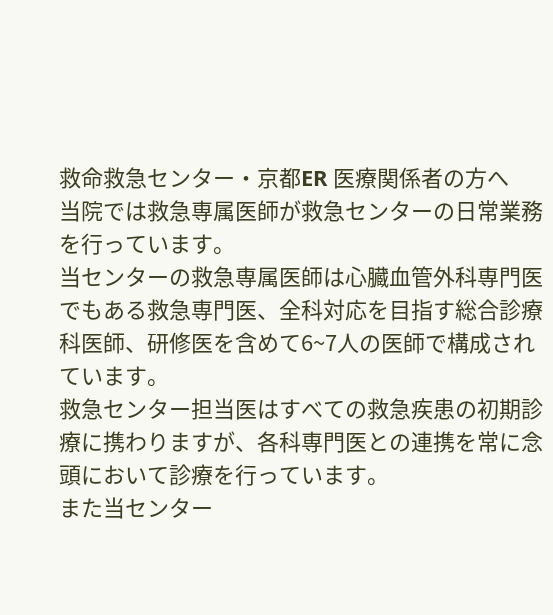救命救急センター・京都ER 医療関係者の方へ
当院では救急専属医師が救急センターの日常業務を行っています。
当センターの救急専属医師は心臓血管外科専門医でもある救急専門医、全科対応を目指す総合診療科医師、研修医を含めて6~7人の医師で構成されています。
救急センター担当医はすべての救急疾患の初期診療に携わりますが、各科専門医との連携を常に念頭において診療を行っています。
また当センター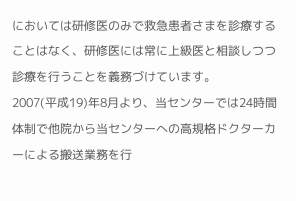においては研修医のみで救急患者さまを診療することはなく、研修医には常に上級医と相談しつつ診療を行うことを義務づけています。
2007(平成19)年8月より、当センターでは24時間体制で他院から当センターへの高規格ドクターカーによる搬送業務を行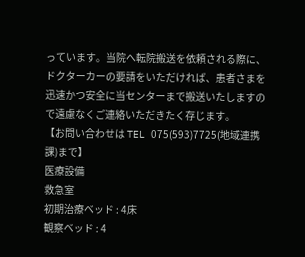っています。当院へ転院搬送を依頼される際に、ドクターカーの要請をいただければ、患者さまを迅速かつ安全に当センターまで搬送いたしますので遠慮なくご連絡いただきたく存じます。
【お問い合わせは TEL 075(593)7725(地域連携課)まで】
医療設備
救急室
初期治療ベッド : 4床
観察ベッド : 4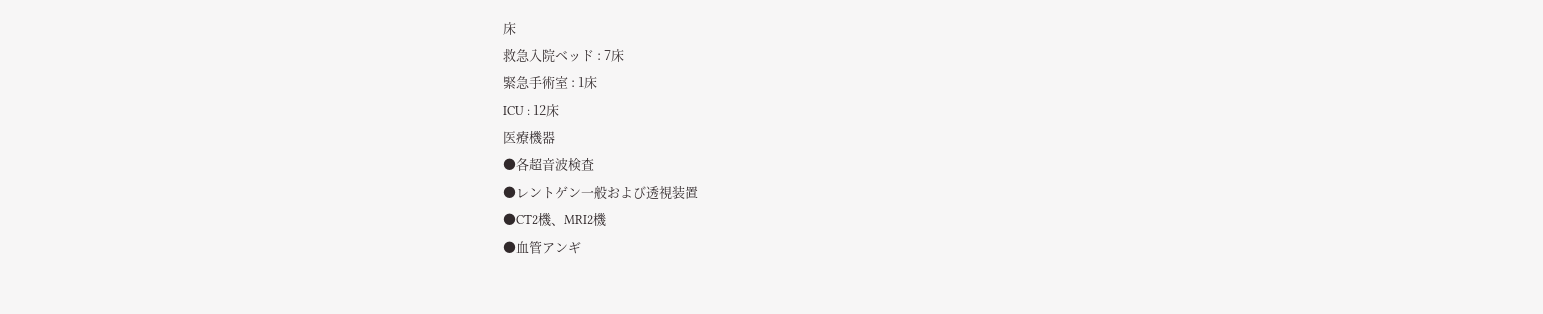床
救急入院ベッド : 7床
緊急手術室 : 1床
ICU : 12床
医療機器
●各超音波検査
●レントゲン一般および透視装置
●CT2機、MRI2機
●血管アンギ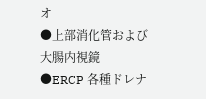オ
●上部消化管および大腸内視鏡
●ERCP 各種ドレナ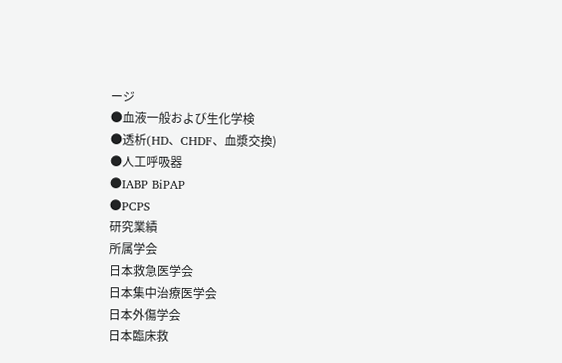ージ
●血液一般および生化学検
●透析(HD、CHDF、血漿交換)
●人工呼吸器
●IABP BiPAP
●PCPS
研究業績
所属学会
日本救急医学会
日本集中治療医学会
日本外傷学会
日本臨床救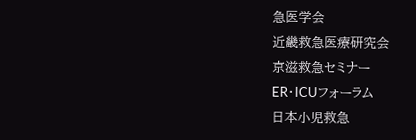急医学会
近畿救急医療研究会
京滋救急セミナー
ER・ICUフォーラム
日本小児救急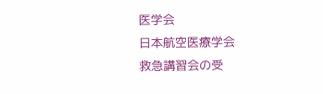医学会
日本航空医療学会
救急講習会の受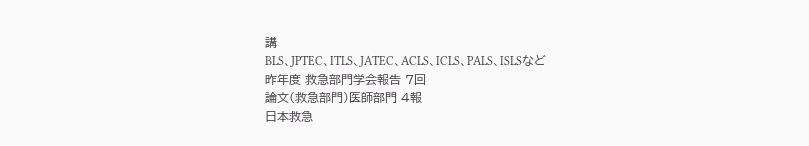講
BLS、JPTEC、ITLS、JATEC、ACLS、ICLS、PALS、ISLSなど
昨年度 救急部門学会報告 7回
論文(救急部門)医師部門 4報
日本救急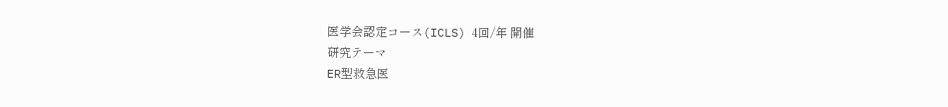医学会認定コース(ICLS) 4回/年 開催
研究テーマ
ER型救急医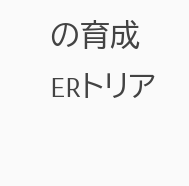の育成
ERトリア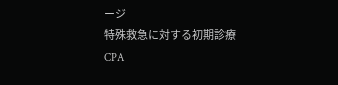ージ
特殊救急に対する初期診療
CPA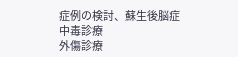症例の検討、蘇生後脳症
中毒診療
外傷診療